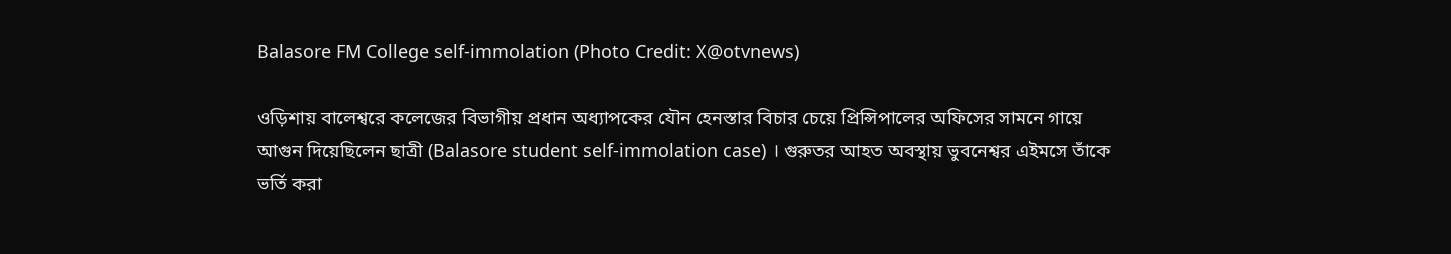Balasore FM College self-immolation (Photo Credit: X@otvnews)

ওড়িশায় বালেশ্বরে কলেজের বিভাগীয় প্রধান অধ্যাপকের যৌন হেনস্তার বিচার চেয়ে প্রিন্সিপালের অফিসের সামনে গায়ে আগুন দিয়েছিলেন ছাত্রী (Balasore student self-immolation case) । গুরুতর আহত অবস্থায় ভুবনেশ্বর এইমসে তাঁকে ভর্তি করা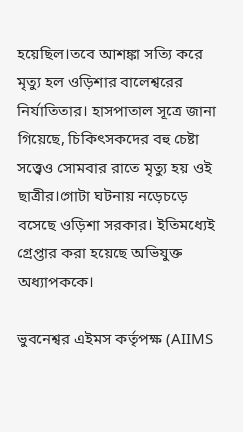হয়েছিল।তবে আশঙ্কা সত্যি করে মৃত্যু হল ওড়িশার বালেশ্বরের নির্যাতিতার। হাসপাতাল সূত্রে জানা গিয়েছে, চিকিৎসকদের বহু চেষ্টা সত্ত্বেও সোমবার রাতে মৃত্যু হয় ওই ছাত্রীর।গোটা ঘটনায় নড়েচড়ে বসেছে ওড়িশা সরকার। ইতিমধ্যেই গ্রেপ্তার করা হয়েছে অভিযুক্ত অধ্যাপককে।

ভুবনেশ্বর এইমস কর্তৃপক্ষ (AIIMS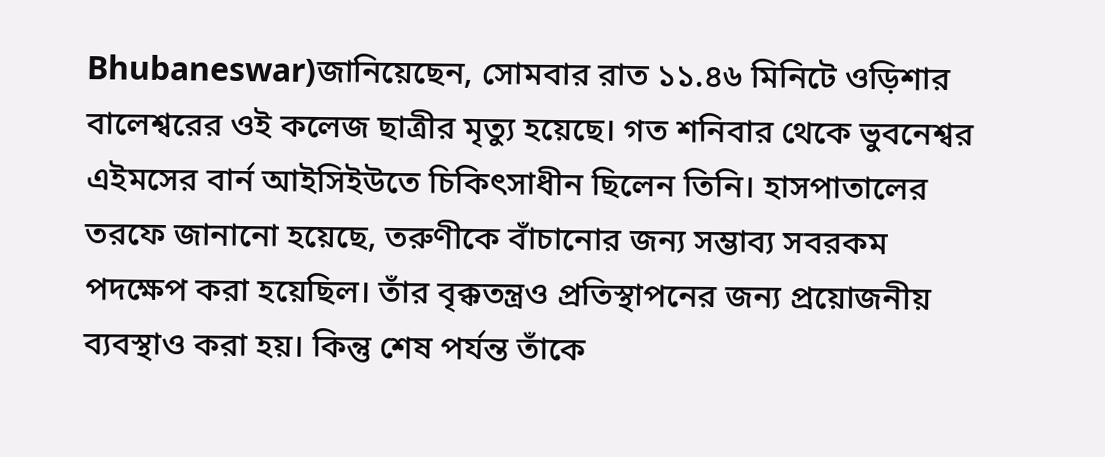Bhubaneswar)জানিয়েছেন, সোমবার রাত ১১.৪৬ মিনিটে ওড়িশার বালেশ্বরের ওই কলেজ ছাত্রীর মৃত্যু হয়েছে। গত শনিবার থেকে ভুবনেশ্বর এইমসের বার্ন আইসিইউতে চিকিৎসাধীন ছিলেন তিনি। হাসপাতালের তরফে জানানো হয়েছে, তরুণীকে বাঁচানোর জন্য সম্ভাব্য সবরকম পদক্ষেপ করা হয়েছিল। তাঁর বৃক্কতন্ত্রও প্রতিস্থাপনের জন্য প্রয়োজনীয় ব্যবস্থাও করা হয়। কিন্তু শেষ পর্যন্ত তাঁকে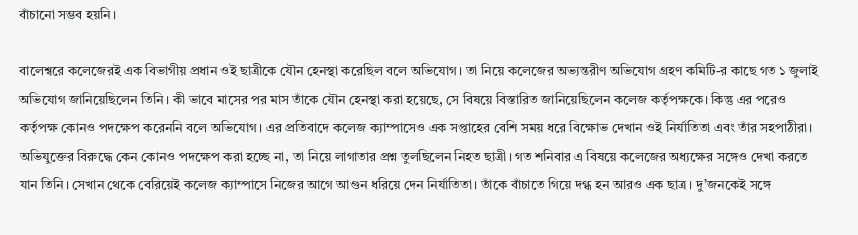বাঁচানো সম্ভব হয়নি।

বালেশ্বরে কলেজেরই এক বিভাগীয় প্রধান ওই ছাত্রীকে যৌন হেনস্থা করেছিল বলে অভিযোগ। তা নিয়ে কলেজের অভ্যন্তরীণ অভিযোগ গ্রহণ কমিটি-র কাছে গত ১ জুলাই অভিযোগ জানিয়েছিলেন তিনি। কী ভাবে মাসের পর মাস তাঁকে যৌন হেনস্থা করা হয়েছে, সে বিষয়ে বিস্তারিত জানিয়েছিলেন কলেজ কর্তৃপক্ষকে। কিন্তু এর পরেও কর্তৃপক্ষ কোনও পদক্ষেপ করেননি বলে অভিযোগ। এর প্রতিবাদে কলেজ ক্যাম্পাসেও এক সপ্তাহের বেশি সময় ধরে বিক্ষোভ দেখান ওই নির্যাতিতা এবং তাঁর সহপাঠীরা। অভিযুক্তের বিরুদ্ধে কেন কোনও পদক্ষেপ করা হচ্ছে না, তা নিয়ে লাগাতার প্রশ্ন তুলছিলেন নিহত ছাত্রী। গত শনিবার এ বিষয়ে কলেজের অধ্যক্ষের সঙ্গেও দেখা করতে যান তিনি। সেখান থেকে বেরিয়েই কলেজ ক্যাম্পাসে নিজের আগে আগুন ধরিয়ে দেন নির্যাতিতা। তাঁকে বাঁচাতে গিয়ে দগ্ধ হন আরও এক ছাত্র। দু’জনকেই সঙ্গে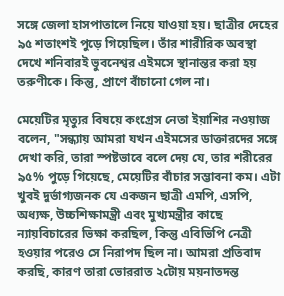সঙ্গে জেলা হাসপাতালে নিয়ে যাওয়া হয়। ছাত্রীর দেহের ৯৫ শতাংশই পুড়ে গিয়েছিল। তাঁর শারীরিক অবস্থা দেখে শনিবারই ভুবনেশ্বর এইমসে স্থানান্তর করা হয় তরুণীকে। কিন্তু, প্রাণে বাঁচানো গেল না।

মেয়েটির মৃত্যুর বিষয়ে কংগ্রেস নেতা ইয়াশির নওয়াজ বলেন, "সন্ধ্যায় আমরা যখন এইমসের ডাক্তারদের সঙ্গে দেখা করি, তারা স্পষ্টভাবে বলে দেয় যে, তার শরীরের ৯৫% পুড়ে গিয়েছে, মেয়েটির বাঁচার সম্ভাবনা কম। এটা খুবই দুর্ভাগ্যজনক যে একজন ছাত্রী এমপি, এসপি, অধ্যক্ষ, উচ্চশিক্ষামন্ত্রী এবং মুখ্যমন্ত্রীর কাছে ন্যায়বিচারের ভিক্ষা করছিল, কিন্তু এবিভিপি নেত্রী হওয়ার পরেও সে নিরাপদ ছিল না। আমরা প্রতিবাদ করছি, কারণ তারা ভোররাত ২টোয় ময়নাতদন্ত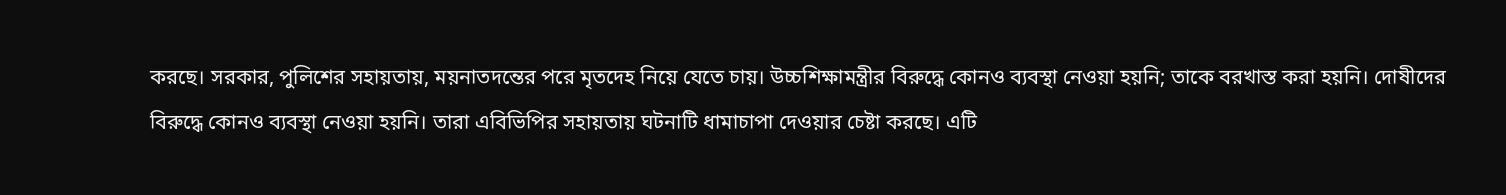করছে। সরকার, পুলিশের সহায়তায়, ময়নাতদন্তের পরে মৃতদেহ নিয়ে যেতে চায়। উচ্চশিক্ষামন্ত্রীর বিরুদ্ধে কোনও ব্যবস্থা নেওয়া হয়নি; তাকে বরখাস্ত করা হয়নি। দোষীদের বিরুদ্ধে কোনও ব্যবস্থা নেওয়া হয়নি। তারা এবিভিপির সহায়তায় ঘটনাটি ধামাচাপা দেওয়ার চেষ্টা করছে। এটি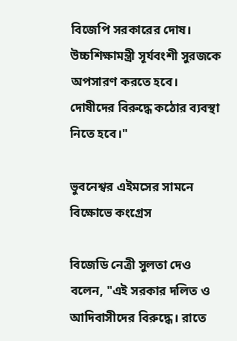বিজেপি সরকারের দোষ। উচ্চশিক্ষামন্ত্রী সূর্যবংশী সুরজকে অপসারণ করতে হবে। দোষীদের বিরুদ্ধে কঠোর ব্যবস্থা নিতে হবে।"

ভুবনেশ্বর এইমসের সামনে বিক্ষোভে কংগ্রেস

বিজেডি নেত্রী সুলতা দেও বলেন, "এই সরকার দলিত ও আদিবাসীদের বিরুদ্ধে। রাতে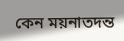কেন ময়নাতদন্ত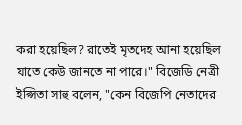করা হয়েছিল? রাতেই মৃতদেহ আনা হয়েছিল যাতে কেউ জানতে না পারে।" বিজেডি নেত্রী ইপ্সিতা সাহু বলেন, "কেন বিজেপি নেতাদের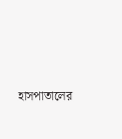হাসপাতালের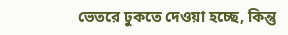ভেতরে ঢুকতে দেওয়া হচ্ছে, কিন্তু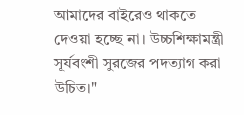আমাদের বাইরেও থাকতে দেওয়া হচ্ছে না। উচ্চশিক্ষামন্ত্রী সূর্যবংশী সুরজের পদত্যাগ করা উচিত।"